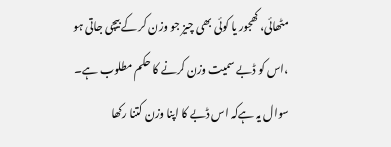مٹھائی، کھجور یا کوئی بھی چیز جو وزن کر کے بیچی جاتی ہو ،اس کو ڈبے سمیت وزن کرنے کا حکم مطلوب ہے۔
سوال یہ ہےکہ اس ڈبے کا اپنا وزن کتنا رکھا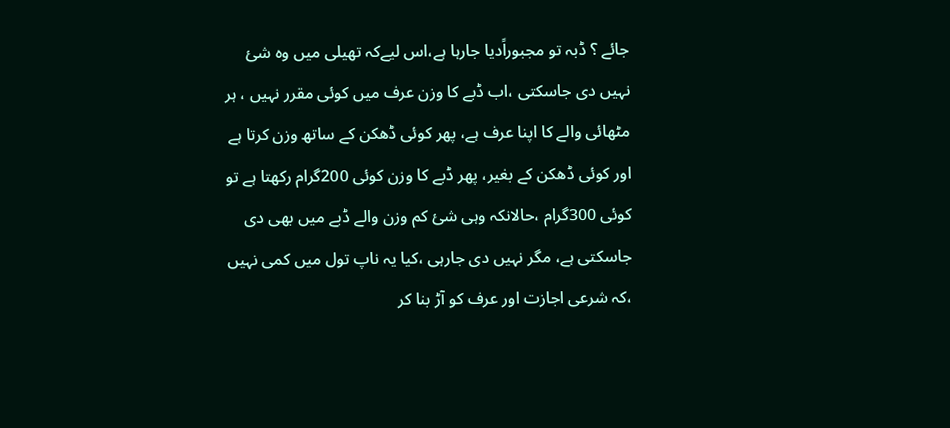جائے ؟ ڈبہ تو مجبوراًدیا جارہا ہے،اس لیےکہ تھیلی میں وہ شئ نہیں دی جاسکتی ،اب ڈبے کا وزن عرف میں کوئی مقرر نہیں ، ہر مٹھائی والے کا اپنا عرف ہے، پھر کوئی ڈھکن کے ساتھ وزن کرتا ہے اور کوئی ڈھکن کے بغیر، پھر ڈبے کا وزن کوئی 200گرام رکھتا ہے تو کوئی 300گرام ،حالانکہ وہی شئ کم وزن والے ڈبے میں بھی دی جاسکتی ہے، مگر نہیں دی جارہی ،کیا یہ ناپ تول میں کمی نہیں ،کہ شرعی اجازت اور عرف کو آڑ بنا کر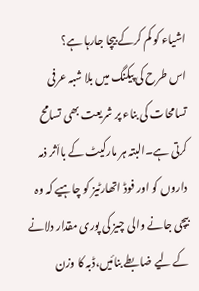اشیاء کو کم کرکے بیچا جارہا ہے؟
اس طرح کی پیکنگ میں بلا شبہ عرفی تسامحات کی بناء پر شریعت بھی تسامح کرتی ہے۔البتہ ہر مارکیٹ کے بااَثر ذمہ داروں کو اور فوڈ اتھارٹیز کو چاہیے کہ وہ بیچی جانے والی چیز کی پوری مقدار دلانے کے لیے ضابطے بنائیں،ڈبہ کا وزن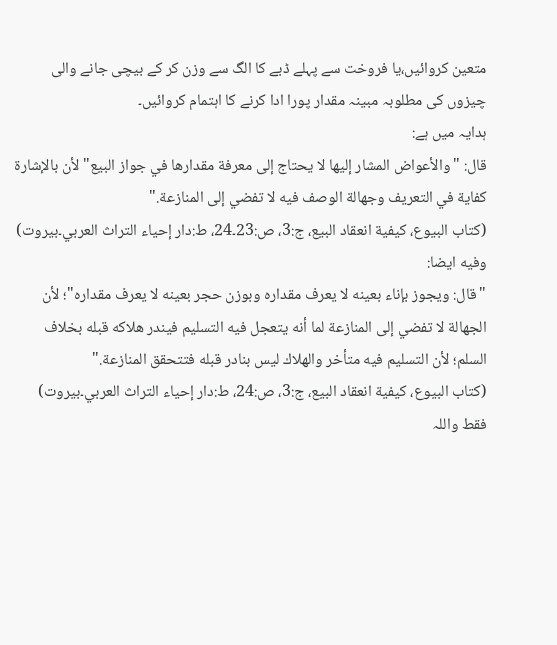متعین کروائیں،یا فروخت سے پہلے ڈبے کا الگ سے وزن کر کے بیچی جانے والی چیزوں کی مطلوبہ مبینہ مقدار پورا ادا کرنے کا اہتمام کروائیں۔
ہدایہ میں ہے:
قال: "والأعواض المشار إليها لا يحتاج إلى معرفة مقدارها في جواز البيع" لأن بالإشارة كفاية في التعريف وجهالة الوصف فيه لا تفضي إلى المنازعة."
(كتاب البيوع، كيفية انعقاد البيع، ج:3، ص:23۔24، ط:دار إحياء التراث العربي۔بيروت)
وفيه ايضا:
"قال: ويجوز بإناء بعينه لا يعرف مقداره وبوزن حجر بعينه لا يعرف مقداره"؛ لأن الجهالة لا تفضي إلى المنازعة لما أنه يتعجل فيه التسليم فيندر هلاكه قبله بخلاف السلم؛ لأن التسليم فيه متأخر والهلاك ليس بنادر قبله فتتحقق المنازعة."
(كتاب البيوع، كيفية انعقاد البيع، ج:3، ص:24، ط:دار إحياء التراث العربي۔بيروت)
فقط واللہ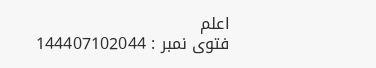اعلم
فتوی نمبر : 144407102044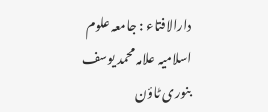دارالافتاء : جامعہ علوم اسلامیہ علامہ محمد یوسف بنوری ٹاؤن